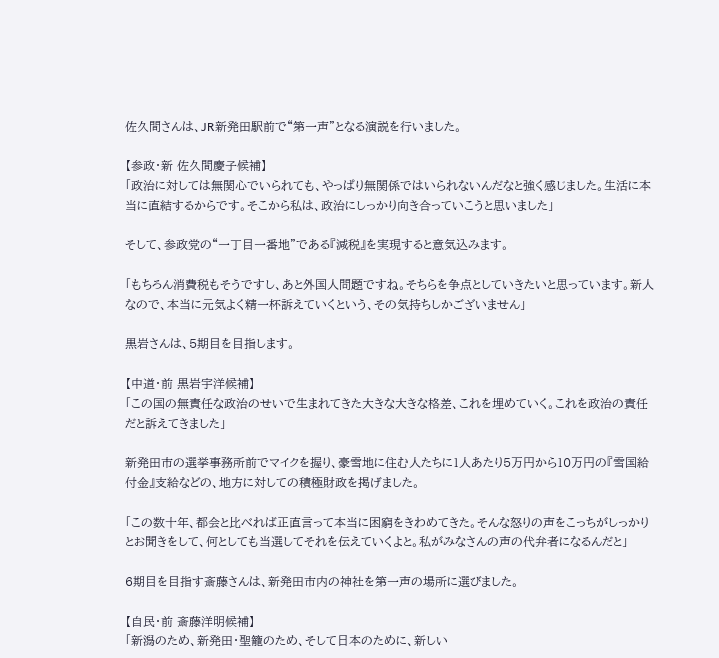佐久間さんは、JR新発田駅前で“第一声”となる演説を行いました。

【参政・新 佐久間慶子候補】
「政治に対しては無関心でいられても、やっぱり無関係ではいられないんだなと強く感じました。生活に本当に直結するからです。そこから私は、政治にしっかり向き合っていこうと思いました」

そして、参政党の“一丁目一番地”である『減税』を実現すると意気込みます。

「もちろん消費税もそうですし、あと外国人問題ですね。そちらを争点としていきたいと思っています。新人なので、本当に元気よく精一杯訴えていくという、その気持ちしかございません」

黒岩さんは、5期目を目指します。

【中道・前 黒岩宇洋候補】
「この国の無責任な政治のせいで生まれてきた大きな大きな格差、これを埋めていく。これを政治の責任だと訴えてきました」

新発田市の選挙事務所前でマイクを握り、豪雪地に住む人たちに1人あたり5万円から10万円の『雪国給付金』支給などの、地方に対しての積極財政を掲げました。

「この数十年、都会と比べれば正直言って本当に困窮をきわめてきた。そんな怒りの声をこっちがしっかりとお聞きをして、何としても当選してそれを伝えていくよと。私がみなさんの声の代弁者になるんだと」

6期目を目指す斎藤さんは、新発田市内の神社を第一声の場所に選びました。

【自民・前 斎藤洋明候補】
「新潟のため、新発田・聖籠のため、そして日本のために、新しい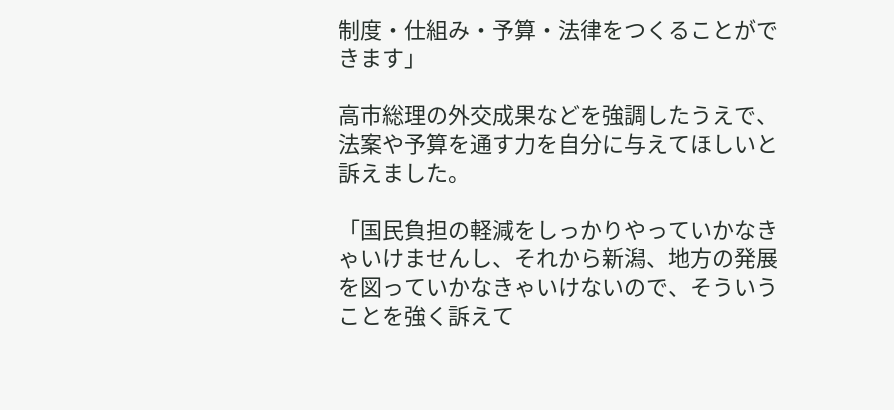制度・仕組み・予算・法律をつくることができます」

高市総理の外交成果などを強調したうえで、法案や予算を通す力を自分に与えてほしいと訴えました。

「国民負担の軽減をしっかりやっていかなきゃいけませんし、それから新潟、地方の発展を図っていかなきゃいけないので、そういうことを強く訴えて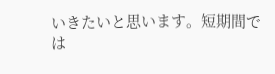いきたいと思います。短期間では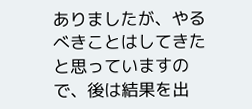ありましたが、やるべきことはしてきたと思っていますので、後は結果を出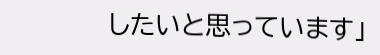したいと思っています」